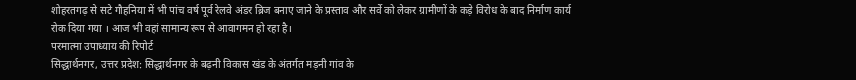शोहरतगढ़ से सटे गौहनिया में भी पांच वर्ष पूर्व रेलवे अंडर ब्रिज बनाए जाने के प्रस्ताव और सर्वे को लेकर ग्रामीणों के कड़े विरोध के बाद निर्माण कार्य रोक दिया गया । आज भी वहां सामान्य रूप से आवागमन हो रहा है।
परमात्मा उपाध्याय की रिपोर्ट
सिद्धार्थनगर, उत्तर प्रदेश: सिद्धार्थनगर के बढ़नी विकास खंड के अंतर्गत मड़नी गांव के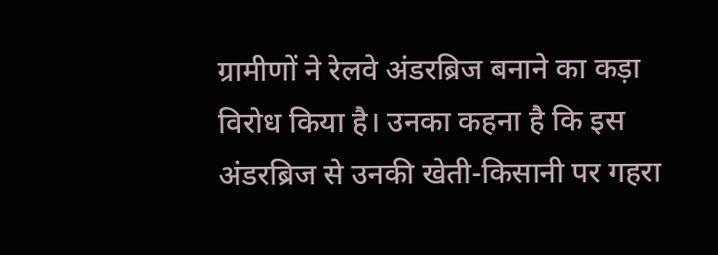ग्रामीणों ने रेलवे अंडरब्रिज बनाने का कड़ा विरोध किया है। उनका कहना है कि इस अंडरब्रिज से उनकी खेती-किसानी पर गहरा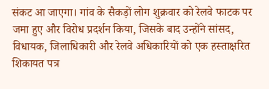संकट आ जाएगा। गांव के सैकड़ों लोग शुक्रवार को रेलवे फाटक पर जमा हुए और विरोध प्रदर्शन किया, जिसके बाद उन्होंने सांसद, विधायक, जिलाधिकारी और रेलवे अधिकारियों को एक हस्ताक्षरित शिकायत पत्र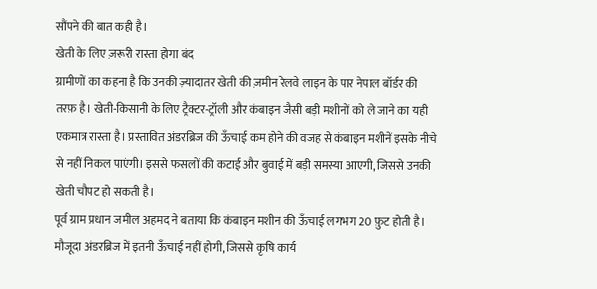सौंपने की बात कही है।
खेती के लिए ज़रूरी रास्ता होगा बंद
ग्रामीणों का कहना है कि उनकी ज़्यादातर खेती की ज़मीन रेलवे लाइन के पार नेपाल बॉर्डर की तरफ़ है। खेती-किसानी के लिए ट्रैक्टर-ट्रॉली और कंबाइन जैसी बड़ी मशीनों को ले जाने का यही एकमात्र रास्ता है। प्रस्तावित अंडरब्रिज की ऊँचाई कम होने की वजह से कंबाइन मशीनें इसके नीचे से नहीं निकल पाएंगी। इससे फसलों की कटाई और बुवाई में बड़ी समस्या आएगी, जिससे उनकी खेती चौपट हो सकती है।
पूर्व ग्राम प्रधान जमील अहमद ने बताया कि कंबाइन मशीन की ऊँचाई लगभग 20 फ़ुट होती है। मौजूदा अंडरब्रिज में इतनी ऊँचाई नहीं होगी, जिससे कृषि कार्य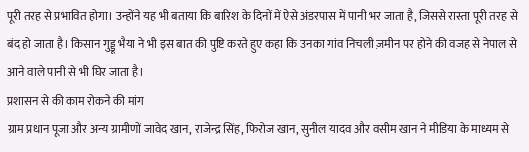पूरी तरह से प्रभावित होगा। उन्होंने यह भी बताया कि बारिश के दिनों में ऐसे अंडरपास में पानी भर जाता है, जिससे रास्ता पूरी तरह से बंद हो जाता है। किसान गुड्डू भैया ने भी इस बात की पुष्टि करते हुए कहा कि उनका गांव निचली ज़मीन पर होने की वजह से नेपाल से आने वाले पानी से भी घिर जाता है।
प्रशासन से की काम रोकने की मांग
ग्राम प्रधान पूजा और अन्य ग्रामीणों जावेद खान, राजेन्द्र सिंह, फिरोज खान, सुनील यादव और वसीम खान ने मीडिया के माध्यम से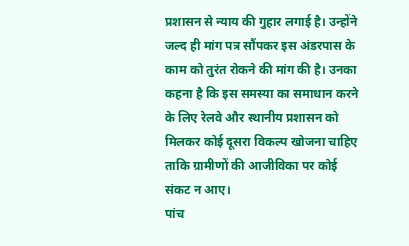प्रशासन से न्याय की गुहार लगाई है। उन्होंने जल्द ही मांग पत्र सौंपकर इस अंडरपास के काम को तुरंत रोकने की मांग की है। उनका कहना है कि इस समस्या का समाधान करने के लिए रेलवे और स्थानीय प्रशासन को मिलकर कोई दूसरा विकल्प खोजना चाहिए ताकि ग्रामीणों की आजीविका पर कोई संकट न आए।
पांच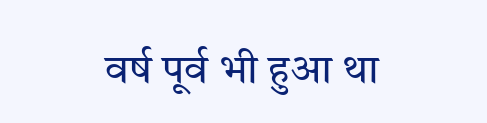वर्ष पूर्व भी हुआ था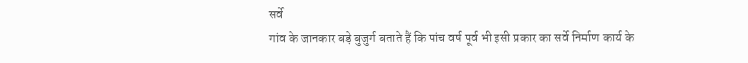सर्वे
गांव के जानकार बड़े बुजुर्ग बताते हैं कि पांच वर्ष पूर्व भी इसी प्रकार का सर्वे निर्माण कार्य के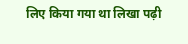लिए किया गया था लिखा पढ़ी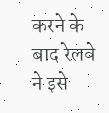करने के बाद रेलवे ने इसे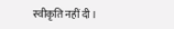स्वीकृति नहीं दी ।